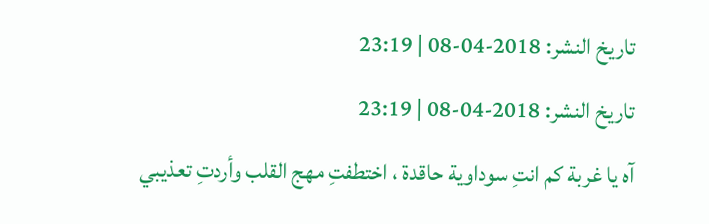تاريخ النشر: 2018-04-08 | 23:19
تاريخ النشر: 2018-04-08 | 23:19
آه يا غربة كم انتِ سوداوية حاقدة ، اختطفتِ مهج القلب وأردتِ تعذيبي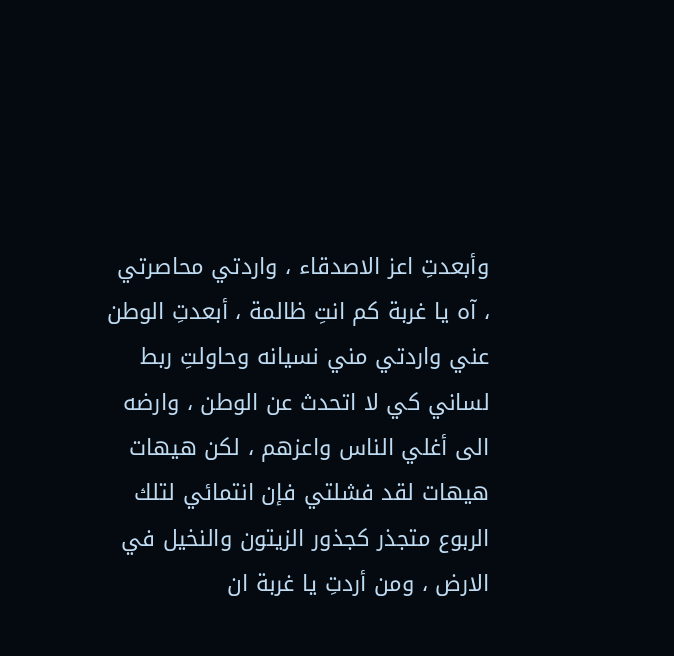وأبعدتِ اعز الاصدقاء ، واردتي محاصرتي ، آه يا غربة كم انتِ ظالمة ، أبعدتِ الوطن عني واردتي مني نسيانه وحاولتِ ربط لساني كي لا اتحدث عن الوطن ، وارضه الى أغلي الناس واعزهم ، لكن هيهات هيهات لقد فشلتي فإن انتمائي لتلك الربوع متجذر كجذور الزيتون والنخيل في الارض ، ومن أردتِ يا غربة ان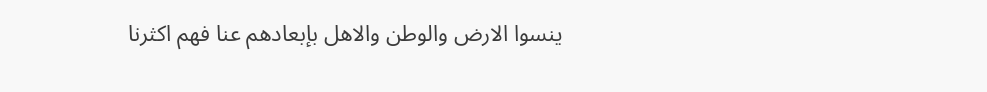ينسوا الارض والوطن والاهل بإبعادهم عنا فهم اكثرنا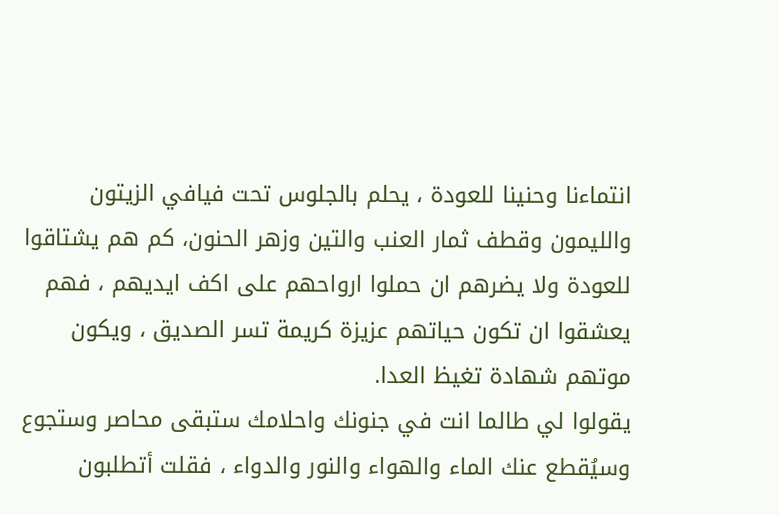انتماءنا وحنينا للعودة ، يحلم بالجلوس تحت فيافي الزيتون والليمون وقطف ثمار العنب والتين وزهر الحنون، كم هم يشتاقوا للعودة ولا يضرهم ان حملوا ارواحهم على اكف ايديهم ، فهم يعشقوا ان تكون حياتهم عزيزة كريمة تسر الصديق ، ويكون موتهم شهادة تغيظ العدا.
يقولوا لي طالما انت في جنونك واحلامك ستبقى محاصر وستجوع وسيُقطع عنك الماء والهواء والنور والدواء ، فقلت أتطلبون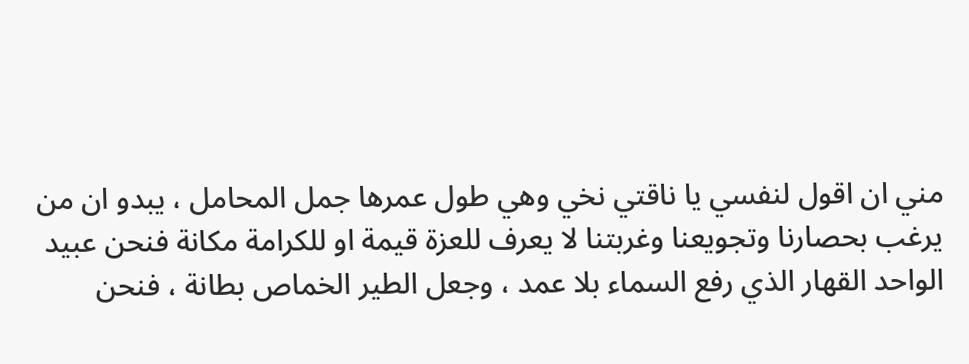مني ان اقول لنفسي يا ناقتي نخي وهي طول عمرها جمل المحامل ، يبدو ان من يرغب بحصارنا وتجويعنا وغربتنا لا يعرف للعزة قيمة او للكرامة مكانة فنحن عبيد الواحد القهار الذي رفع السماء بلا عمد ، وجعل الطير الخماص بطانة ، فنحن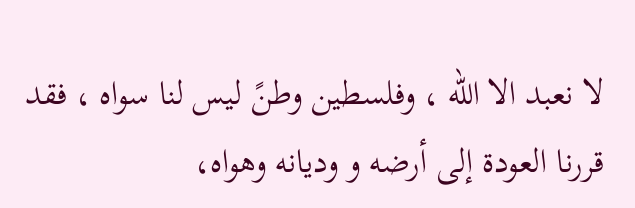لا نعبد الا الله ، وفلسطين وطنً ليس لنا سواه ، فقد قررنا العودة إلى أرضه و وديانه وهواه،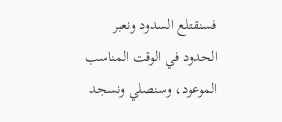فسنقتلع السدود ونعبر الحدود في الوقت المناسب الموعود، وسنصلي ونسجد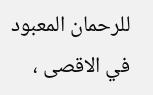للرحمان المعبود في الاقصى ،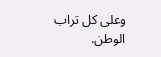وعلى كل تراب الوطن.